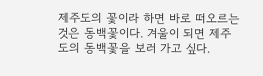제주도의 꽃이라 하면 바로 떠오르는 것은 동백꽃이다. 겨울이 되면 제주도의 동백꽃을 보러 가고 싶다.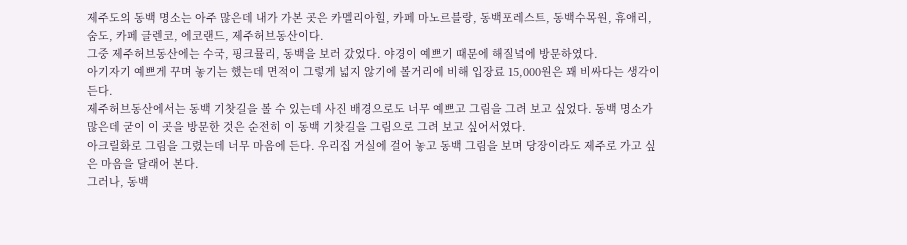제주도의 동백 명소는 아주 많은데 내가 가본 곳은 카멜리아힐, 카페 마노르블랑, 동백포레스트, 동백수목원, 휴애리, 숨도, 카페 글렌코, 에코랜드, 제주허브동산이다.
그중 제주허브동산에는 수국, 핑크뮬리, 동백을 보러 갔었다. 야경이 예쁘기 때문에 해질녘에 방문하였다.
아기자기 예쁘게 꾸며 놓기는 했는데 면적이 그렇게 넓지 않기에 볼거리에 비해 입장료 15,000원은 꽤 비싸다는 생각이 든다.
제주허브동산에서는 동백 기찻길을 볼 수 있는데 사진 배경으로도 너무 예쁘고 그림을 그려 보고 싶었다. 동백 명소가 많은데 굳이 이 곳을 방문한 것은 순전히 이 동백 기찻길을 그림으로 그려 보고 싶어서였다.
아크릴화로 그림을 그렸는데 너무 마음에 든다. 우리집 거실에 걸어 놓고 동백 그림을 보며 당장이라도 제주로 가고 싶은 마음을 달래어 본다.
그러나, 동백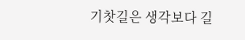기찻길은 생각보다 길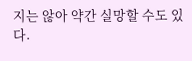지는 않아 약간 실망할 수도 있다.